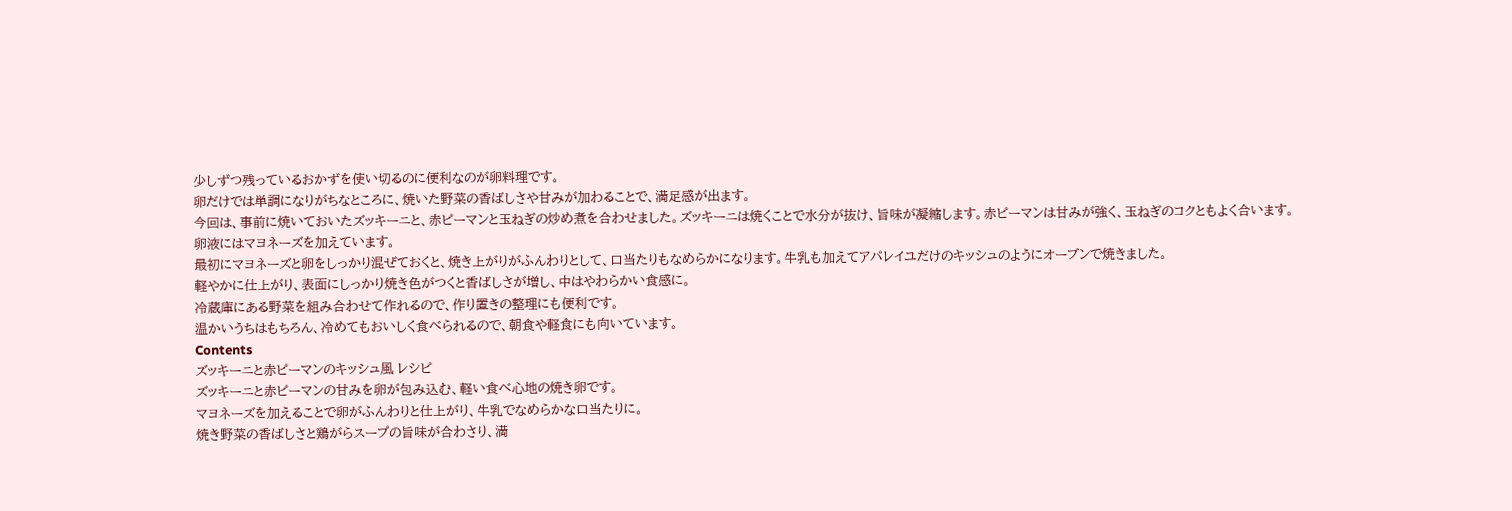少しずつ残っているおかずを使い切るのに便利なのが卵料理です。
卵だけでは単調になりがちなところに、焼いた野菜の香ばしさや甘みが加わることで、満足感が出ます。
今回は、事前に焼いておいたズッキーニと、赤ピーマンと玉ねぎの炒め煮を合わせました。ズッキーニは焼くことで水分が抜け、旨味が凝縮します。赤ピーマンは甘みが強く、玉ねぎのコクともよく合います。
卵液にはマヨネーズを加えています。
最初にマヨネーズと卵をしっかり混ぜておくと、焼き上がりがふんわりとして、口当たりもなめらかになります。牛乳も加えてアパレイユだけのキッシュのようにオーブンで焼きました。
軽やかに仕上がり、表面にしっかり焼き色がつくと香ばしさが増し、中はやわらかい食感に。
冷蔵庫にある野菜を組み合わせて作れるので、作り置きの整理にも便利です。
温かいうちはもちろん、冷めてもおいしく食べられるので、朝食や軽食にも向いています。
Contents
ズッキーニと赤ピーマンのキッシュ風 レシピ
ズッキーニと赤ピーマンの甘みを卵が包み込む、軽い食べ心地の焼き卵です。
マヨネーズを加えることで卵がふんわりと仕上がり、牛乳でなめらかな口当たりに。
焼き野菜の香ばしさと鶏がらスープの旨味が合わさり、満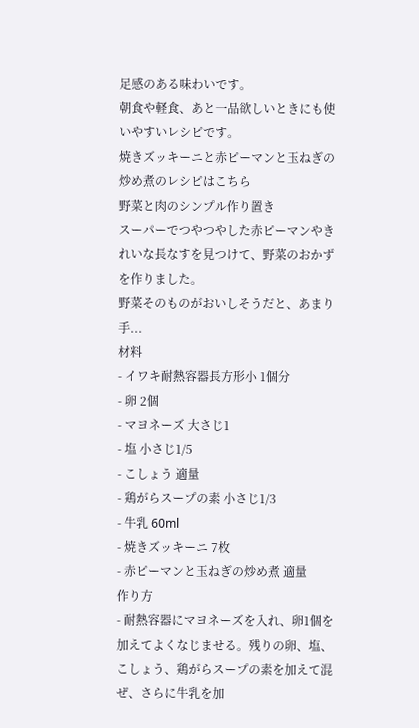足感のある味わいです。
朝食や軽食、あと一品欲しいときにも使いやすいレシピです。
焼きズッキーニと赤ピーマンと玉ねぎの炒め煮のレシピはこちら
野菜と肉のシンプル作り置き
スーパーでつやつやした赤ピーマンやきれいな長なすを見つけて、野菜のおかずを作りました。
野菜そのものがおいしそうだと、あまり手...
材料
- イワキ耐熱容器長方形小 1個分
- 卵 2個
- マヨネーズ 大さじ1
- 塩 小さじ1/5
- こしょう 適量
- 鶏がらスープの素 小さじ1/3
- 牛乳 60ml
- 焼きズッキーニ 7枚
- 赤ピーマンと玉ねぎの炒め煮 適量
作り方
- 耐熱容器にマヨネーズを入れ、卵1個を加えてよくなじませる。残りの卵、塩、こしょう、鶏がらスープの素を加えて混ぜ、さらに牛乳を加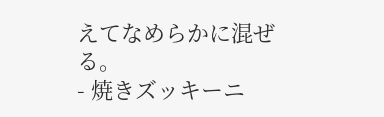えてなめらかに混ぜる。
- 焼きズッキーニ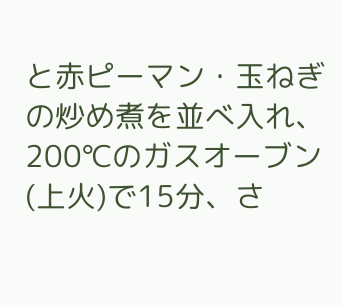と赤ピーマン・玉ねぎの炒め煮を並べ入れ、200℃のガスオーブン(上火)で15分、さ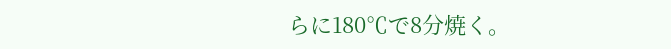らに180℃で8分焼く。